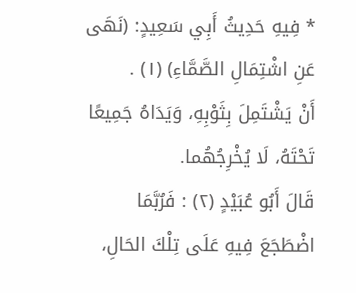* فِيهِ حَدِيثُ أَبِي سَعِيدٍ: (نَهَى عَنِ اشْتِمَالِ الصَّمَّاءِ) (١) .
أَنْ يَشْتَمِلَ بِثَوْبِهِ، وَيَدَاهُ جَمِيعًا تَحْتَهُ، لَا يُخْرِجُهُما.
قَالَ أَبُو عُبَيْدٍ (٢) : فَرُبَّمَا اضْطَجَعَ فِيهِ عَلَى تِلْكَ الحَالِ،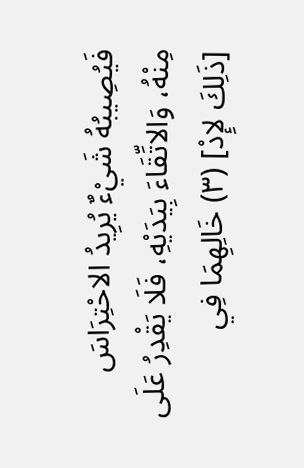فَيُصِيبُهُ شَيْءٌ يُرِيدُ الاحْتِرَاسَ مِنْهُ، وَالاتِّقَاءَ بِيَدَيْهِ، فَلَا يَقْدِرُ عَلَى [ذَلِكَ لإِدْ] (٣) خَالِهِمَا فِي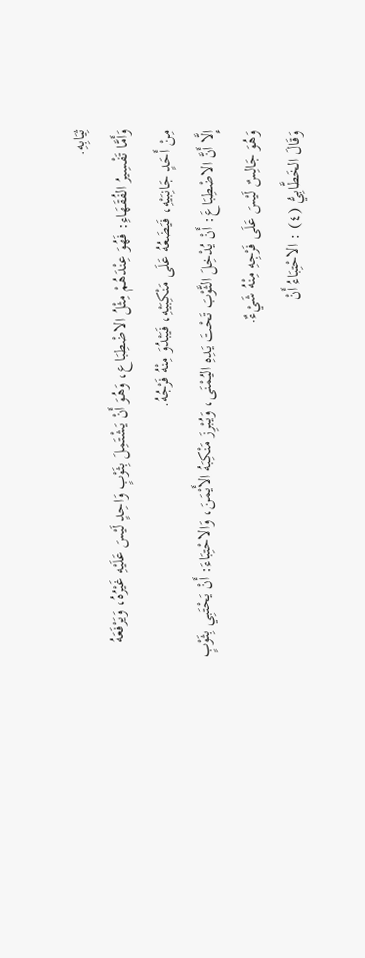ثِيَابِهِ.
وَأَمَّا تَفْسِيرُ الفُقَهَاءِ: فَهُوَ عِنْدَهُمْ مِثْلُ الاضْطِبَاع، وَهُوَ أَنْ يَشْتَمِلَ بِثَوْبٍ وَاحِدٍ لَيْسَ عَلَيْهِ غَيْرُهُ، وَيَرْفَعَهُ مِنْ أَحَدٍ جَانِبَيْهِ، فَيَضَعُهُ عَلَى مَنْكِبَيْهِ، فَيَبْدُوَ مِنْهُ فَرْجُهُ.
إِلَّا أَنَّ الاضْطِبَاعَ: أَنْ يُدْخِلَ الثَّوْبَ تَحْتَ يَدِهِ اليُمْنَى، وَيُبْرِزَ مَنْكِبَهُ الأَيْمَنَ، وَالاحْتِبَاءَ: أَنْ يَحْتَبِي بِثَوْبٍ وَهُوَ جَالِسٌ لَيْسَ عَلَى فَرْجِهِ مِنْهُ شَيْءٌ.
وَقَالَ الخَطَّابِيُّ (٤) : الاحْتِبَاءُ أَنْ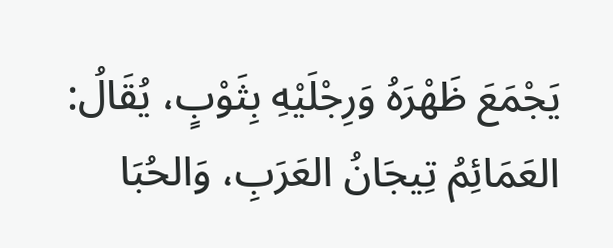يَجْمَعَ ظَهْرَهُ وَرِجْلَيْهِ بِثَوْبٍ، يُقَالُ: العَمَائِمُ تِيجَانُ العَرَبِ، وَالحُبَا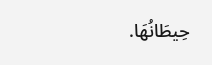حِيطَانُهَا.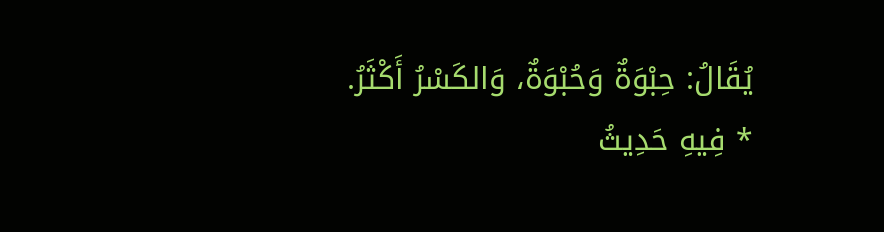يُقَالُ: حِبْوَةٌ وَحُبْوَةٌ، وَالكَسْرُ أَكْثَرُ.
* فِيهِ حَدِيثُ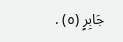جَابِرٍ (٥) .